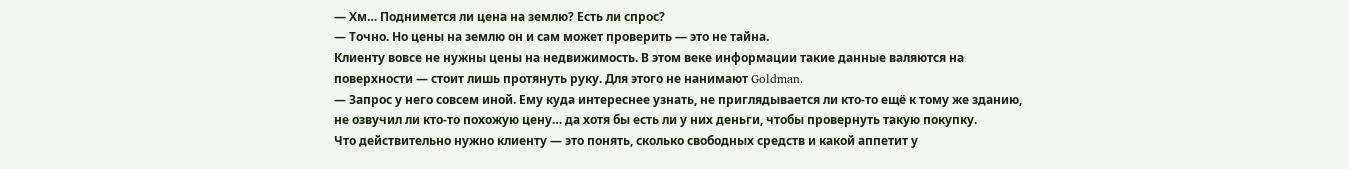— Хм… Поднимется ли цена на землю? Есть ли спрос?
— Точно. Но цены на землю он и сам может проверить — это не тайна.
Клиенту вовсе не нужны цены на недвижимость. В этом веке информации такие данные валяются на поверхности — стоит лишь протянуть руку. Для этого не нанимают Goldman.
— Запрос у него совсем иной. Ему куда интереснее узнать, не приглядывается ли кто-то ещё к тому же зданию, не озвучил ли кто-то похожую цену… да хотя бы есть ли у них деньги, чтобы провернуть такую покупку.
Что действительно нужно клиенту — это понять, сколько свободных средств и какой аппетит у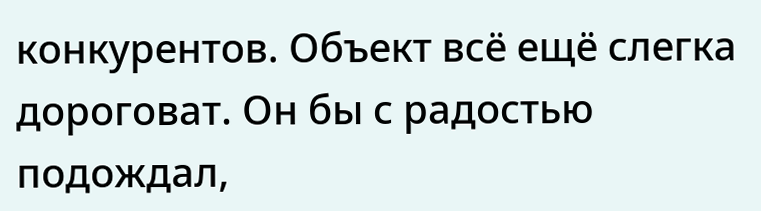конкурентов. Объект всё ещё слегка дороговат. Он бы с радостью подождал,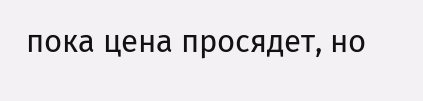пока цена просядет, но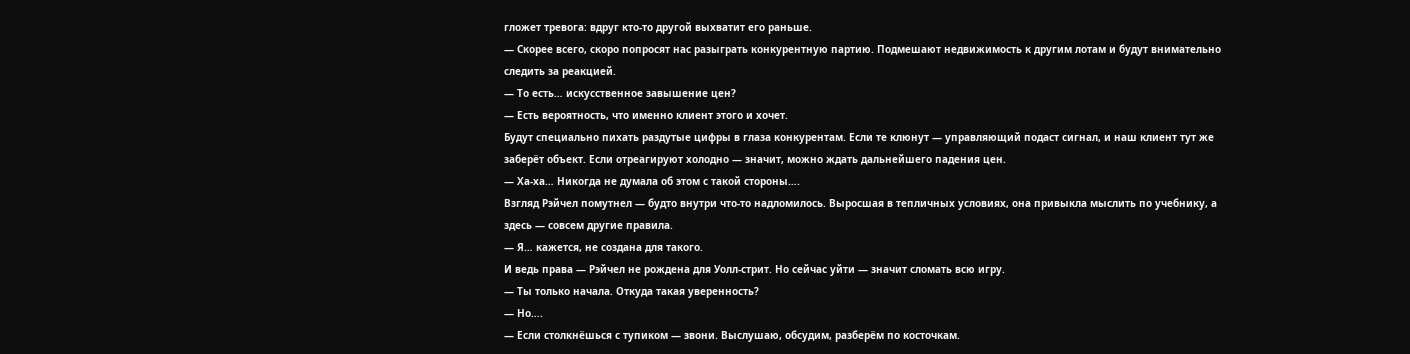гложет тревога: вдруг кто-то другой выхватит его раньше.
— Скорее всего, скоро попросят нас разыграть конкурентную партию. Подмешают недвижимость к другим лотам и будут внимательно следить за реакцией.
— То есть… искусственное завышение цен?
— Есть вероятность, что именно клиент этого и хочет.
Будут специально пихать раздутые цифры в глаза конкурентам. Если те клюнут — управляющий подаст сигнал, и наш клиент тут же заберёт объект. Если отреагируют холодно — значит, можно ждать дальнейшего падения цен.
— Ха-ха… Никогда не думала об этом с такой стороны….
Взгляд Рэйчел помутнел — будто внутри что-то надломилось. Выросшая в тепличных условиях, она привыкла мыслить по учебнику, а здесь — совсем другие правила.
— Я… кажется, не создана для такого.
И ведь права — Рэйчел не рождена для Уолл-стрит. Но сейчас уйти — значит сломать всю игру.
— Ты только начала. Откуда такая уверенность?
— Но….
— Если столкнёшься с тупиком — звони. Выслушаю, обсудим, разберём по косточкам.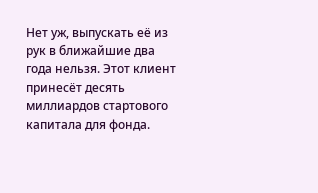Нет уж, выпускать её из рук в ближайшие два года нельзя. Этот клиент принесёт десять миллиардов стартового капитала для фонда.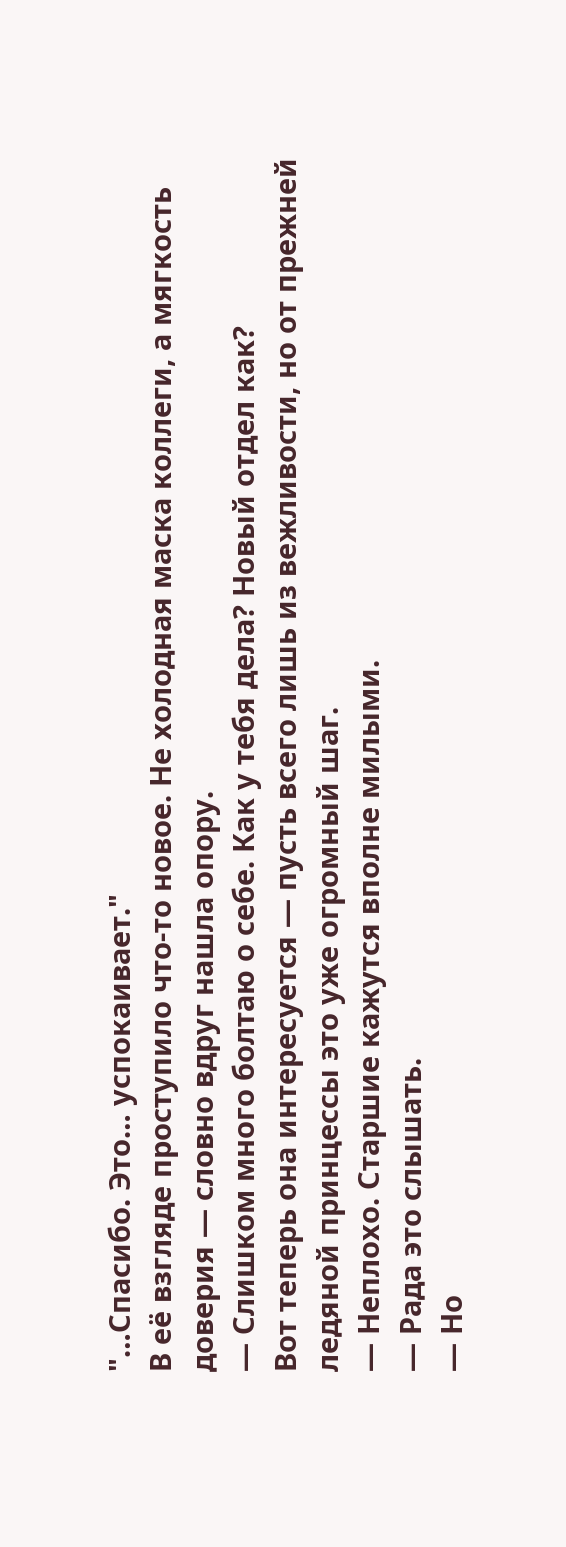"…Спасибо. Это… успокаивает."
В её взгляде проступило что-то новое. Не холодная маска коллеги, а мягкость доверия — словно вдруг нашла опору.
— Слишком много болтаю о себе. Как у тебя дела? Новый отдел как?
Вот теперь она интересуется — пусть всего лишь из вежливости, но от прежней ледяной принцессы это уже огромный шаг.
— Неплохо. Старшие кажутся вполне милыми.
— Рада это слышать.
— Но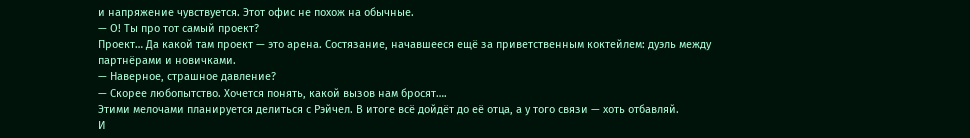и напряжение чувствуется. Этот офис не похож на обычные.
— О! Ты про тот самый проект?
Проект… Да какой там проект — это арена. Состязание, начавшееся ещё за приветственным коктейлем: дуэль между партнёрами и новичками.
— Наверное, страшное давление?
— Скорее любопытство. Хочется понять, какой вызов нам бросят….
Этими мелочами планируется делиться с Рэйчел. В итоге всё дойдёт до её отца, а у того связи — хоть отбавляй.
И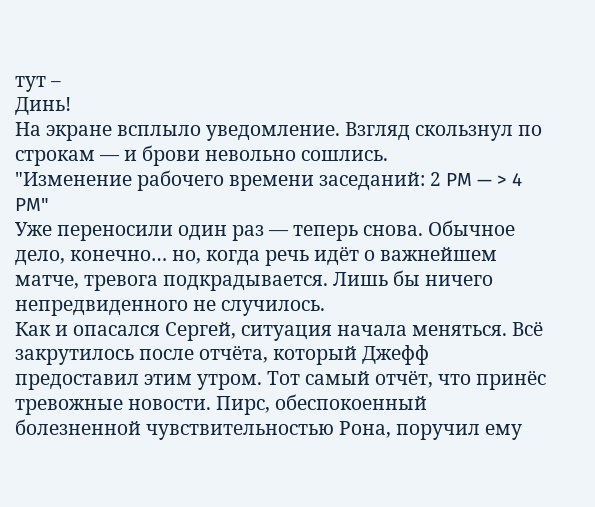тут –
Динь!
На экране всплыло уведомление. Взгляд скользнул по строкам — и брови невольно сошлись.
"Изменение рабочего времени заседаний: 2 PM — > 4 PM"
Уже переносили один раз — теперь снова. Обычное дело, конечно… но, когда речь идёт о важнейшем матче, тревога подкрадывается. Лишь бы ничего непредвиденного не случилось.
Как и опасался Сергей, ситуация начала меняться. Всё закрутилось после отчёта, который Джефф предоставил этим утром. Тот самый отчёт, что принёс тревожные новости. Пирс, обеспокоенный болезненной чувствительностью Рона, поручил ему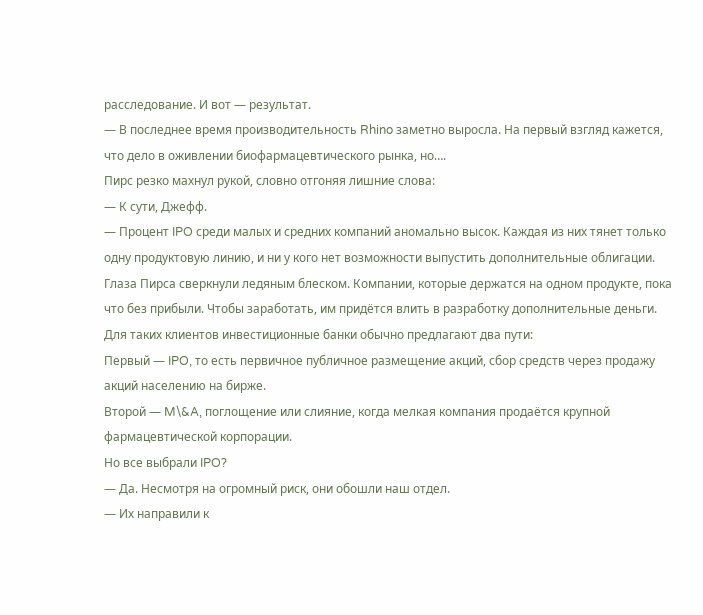расследование. И вот — результат.
— В последнее время производительность Rhino заметно выросла. На первый взгляд кажется, что дело в оживлении биофармацевтического рынка, но….
Пирс резко махнул рукой, словно отгоняя лишние слова:
— К сути, Джефф.
— Процент IPO среди малых и средних компаний аномально высок. Каждая из них тянет только одну продуктовую линию, и ни у кого нет возможности выпустить дополнительные облигации.
Глаза Пирса сверкнули ледяным блеском. Компании, которые держатся на одном продукте, пока что без прибыли. Чтобы заработать, им придётся влить в разработку дополнительные деньги. Для таких клиентов инвестиционные банки обычно предлагают два пути:
Первый — IPO, то есть первичное публичное размещение акций, сбор средств через продажу акций населению на бирже.
Второй — M\&A, поглощение или слияние, когда мелкая компания продаётся крупной фармацевтической корпорации.
Но все выбрали IPO?
— Да. Несмотря на огромный риск, они обошли наш отдел.
— Их направили к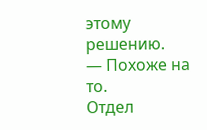этому решению.
— Похоже на то.
Отдел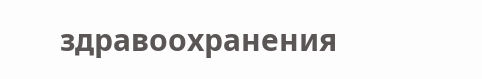здравоохранения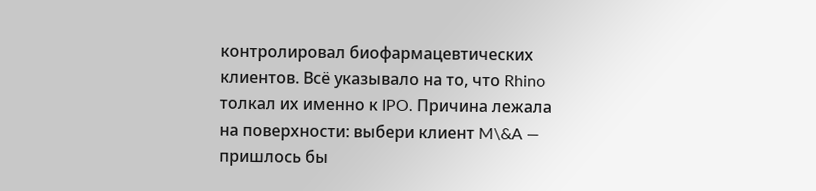контролировал биофармацевтических клиентов. Всё указывало на то, что Rhino толкал их именно к IPO. Причина лежала на поверхности: выбери клиент M\&A — пришлось бы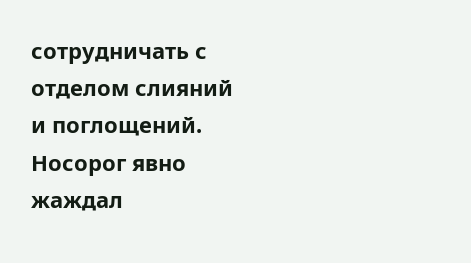сотрудничать с отделом слияний и поглощений. Носорог явно жаждал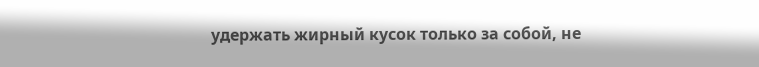удержать жирный кусок только за собой, не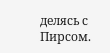делясь с Пирсом.